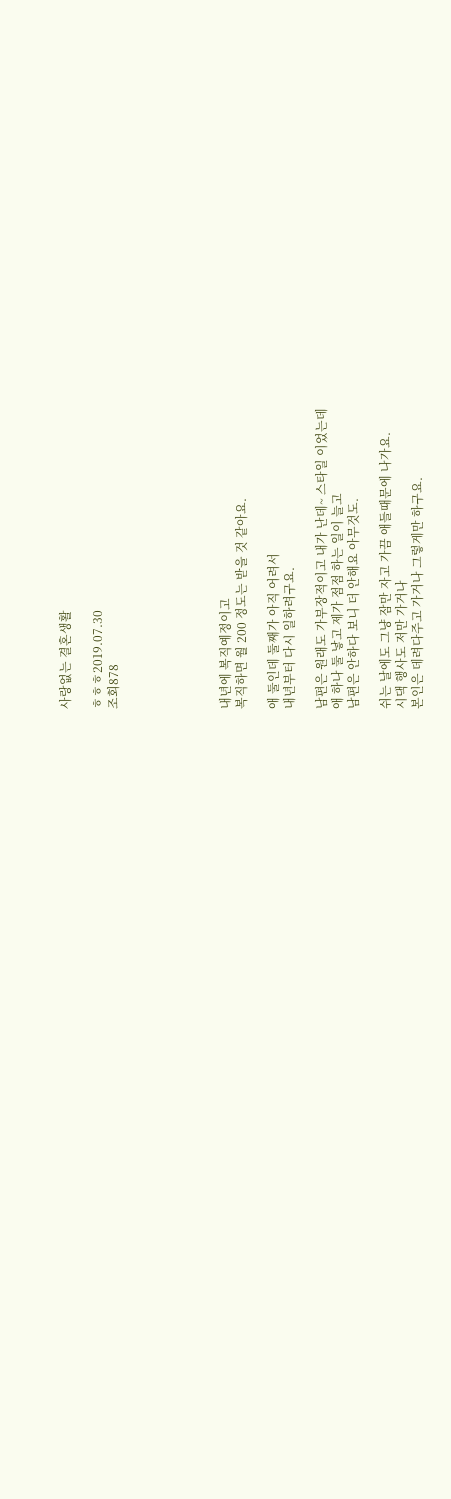사랑없는 결혼생활

ㅎㅎㅎ2019.07.30
조회878






내년에 복직예정이고
복직하면 월 200 정도는 받을 것 같아요.

애 둘인데 둘째가 아직 어려서
내년부터 다시 일하려구요.

남편은 원래도 가부장적이고 내가 난데~ 스타일 이었는데
애 하나 둘 낳고 제가 점점 하는 일이 늘고
남편은 안하다 보니 더 안해요 아무것도.

쉬는 날에도 그냥 잠만 자고 가끔 애들때문에 나가요.
시댁 행사도 저만 가거나
본인은 데려다주고 가거나 그렇게만 하구요.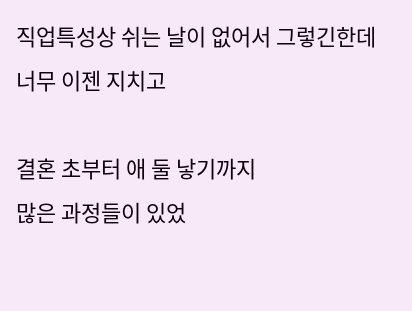직업특성상 쉬는 날이 없어서 그렇긴한데
너무 이젠 지치고

결혼 초부터 애 둘 낳기까지
많은 과정들이 있었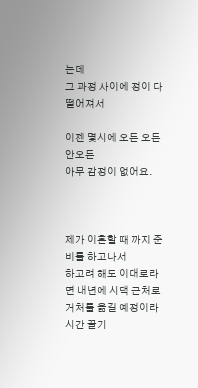는데
그 과정 사이에 정이 다 떨어져서

이젠 몇시에 오든 오든 안오든
아무 감정이 없어요.



제가 이혼할 때 까지 준비를 하고나서
하고려 해도 이대로라면 내년에 시댁 근처로
거처를 옮길 예정이라 시간 끌기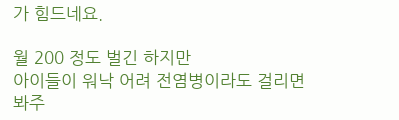가 힘드네요.

월 200 정도 벌긴 하지만
아이들이 워낙 어려 전염병이라도 걸리면
봐주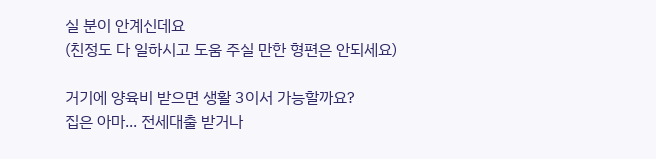실 분이 안계신데요
(친정도 다 일하시고 도움 주실 만한 형편은 안되세요)

거기에 양육비 받으면 생활 3이서 가능할까요?
집은 아마... 전세대출 받거나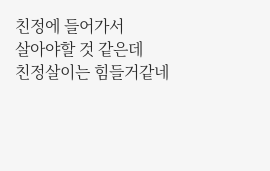친정에 들어가서
살아야할 것 같은데
친정살이는 힘들거같네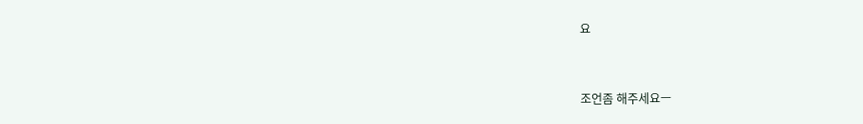요


조언좀 해주세요ㅡ